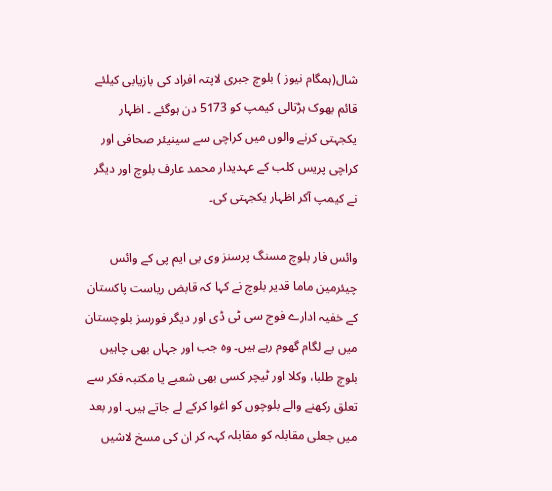شال(ہمگام نیوز ) بلوچ جبری لاپتہ افراد کی بازیابی کیلئے قائم بھوک ہڑتالی کیمپ کو 5173 دن ہوگئے ۔ اظہار یکجہتی کرنے والوں میں کراچی سے سینیئر صحافی اور کراچی پریس کلب کے عہدیدار محمد عارف بلوچ اور دیگر نے کیمپ آکر اظہار یکجہتی کی۔

وائس فار بلوچ مسنگ پرسنز وی بی ایم پی کے وائس چیئرمین ماما قدیر بلوچ نے کہا کہ قابض ریاست پاکستان کے خفیہ ادارے فوج سی ٹی ڈی اور دیگر فورسز بلوچستان میں بے لگام گھوم رہے ہیں۔ وہ جب اور جہاں بھی چاہیں بلوچ طلبا، وکلا اور ٹیچر کسی بھی شعبے یا مکتبہ فکر سے تعلق رکھنے والے بلوچوں کو اغوا کرکے لے جاتے ہیں۔ اور بعد میں جعلی مقابلہ کو مقابلہ کہہ کر ان کی مسخ لاشیں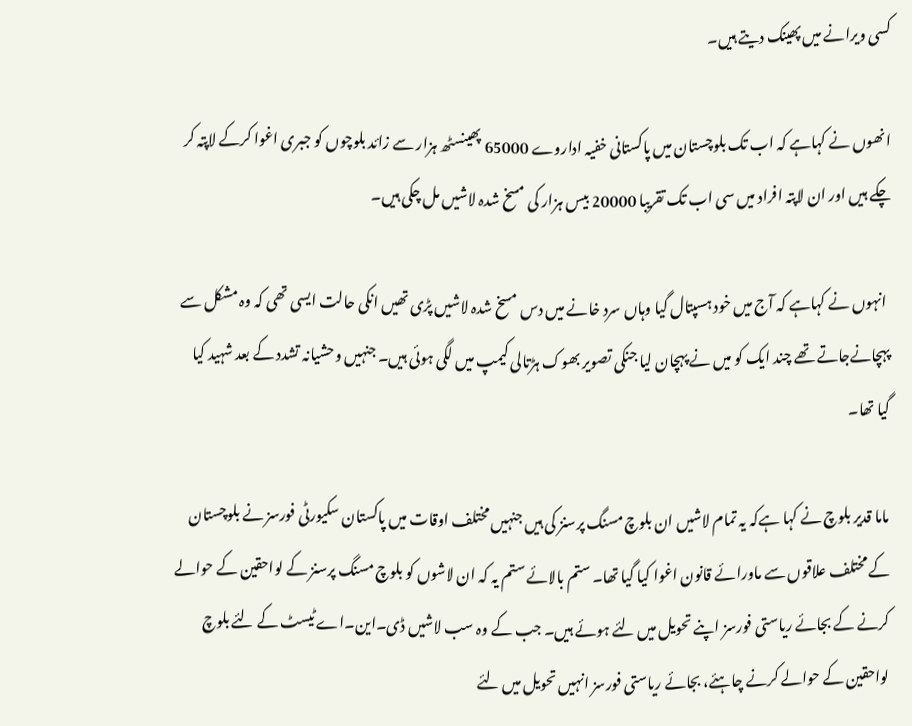کسی ویرانے میں پھینک دیتے ہیں۔

انھوں نے کہاہے کہ اب تک بلوچستان میں پاکستانی خفیہ اداروے 65000 پھینسٹھ ہزار سے زائد بلوچوں کو جبری اغوا کرکے لاپتہ کر چکے ہیں اور ان لاپتہ افراد میں سی اب تک تقریبا 20000 بیس ہزار کی مسخ شدہ لاشیں مل چکی ہیں۔

 انہوں نے کہاہے کہ آج میں خود ہسپتال گیا وہاں سرد خانے میں دس مسخ شدہ لاشیں پڑی تھیں انکی حالت ایسی تھی کہ وہ مشکل سے پہچانےجاتے تھے چند ایک کو میں نے پہچان لیا جنکی تصویر بھوک ہڑتالی کیمپ میں لگی ہوئی ہیں۔ جنہیں وحشیانہ تشدد کے بعد شہید کیا گیا تھا۔

ماما قدیر بلوچ نے کہا ہےکہ یہ تمام لاشیں ان بلوچ مسنگ پرسنز کی ہیں جنہیں مختلف اوقات میں پاکستان سکیورٹی فورسز نے بلوچستان کے مختلف علاقوں سے ماورائے قانون اغوا کیا گیا تھا۔ ستم بالائے ستم یہ کہ ان لاشوں کو بلوچ مسنگ پرسنز کے لواحقین کے حوالے کرنے کے بجائے ریاستی فورسز اپنے تحویل میں لئے ہوئے ہیں۔ جب کے وہ سب لاشیں ڈی۔این۔اے ٹیسٹ کے لئے بلوچ لواحقین کے حوالے کرنے چاہئے، بجائے ریاستی فورسز انہیں تحویل میں لئے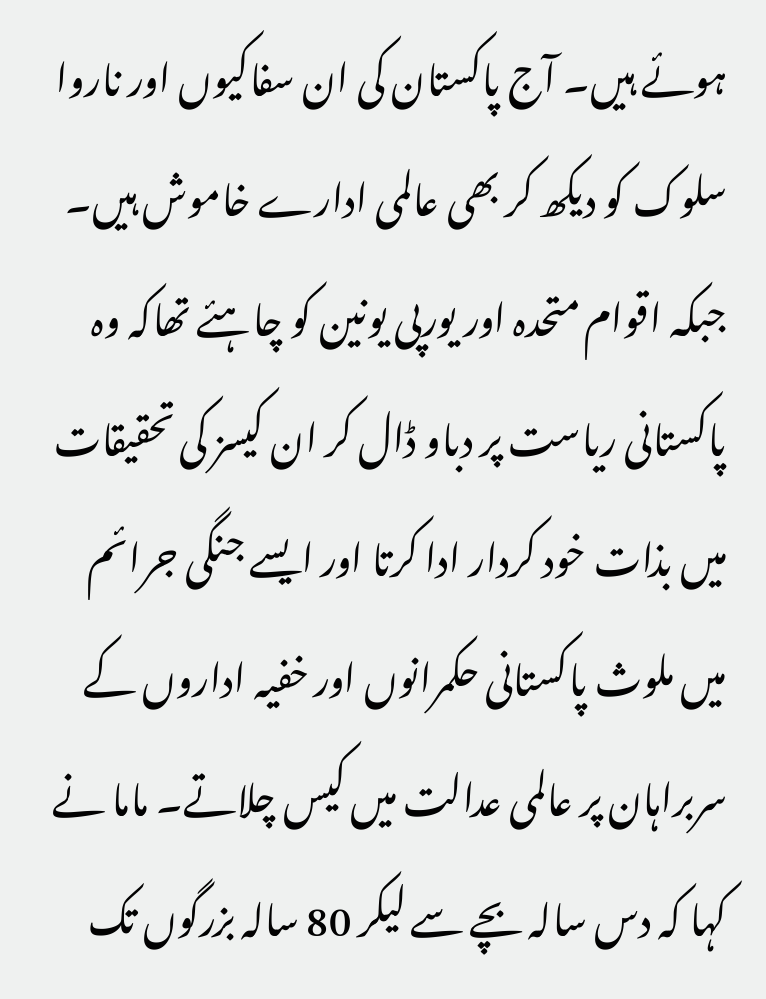ہوئے ہیں۔ آج پاکستان کی ان سفاکیوں اور ناروا سلوک کو دیکھ کر بھی عالمی ادارے خاموش ہیں۔ جبکہ اقوام متحدہ اور یورپی یونین کو چاہئے تھاکہ وہ پاکستانی ریاست پر دباو ڈال کر ان کیسز کی تحقیقات میں بذات خود کردار ادا کرتا اور ایسے جنگی جرائم میں ملوث پاکستانی حکمرانوں اور خفیہ اداروں کے سربراہان پر عالمی عدالت میں کیس چلاتے۔ ماما نے کہا کہ دس سالہ بچے سے لیکر 80 سالہ بزرگوں تک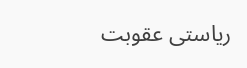ریاستی عقوبت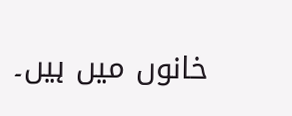خانوں میں ہیں۔